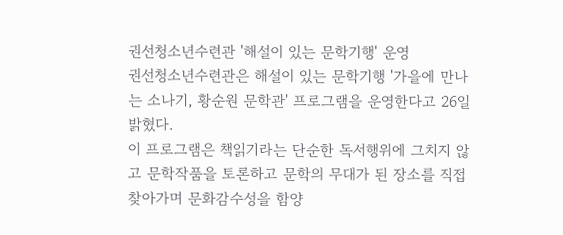권선청소년수련관 '해설이 있는 문학기행' 운영
권선청소년수련관은 해설이 있는 문학기행 '가을에 만나는 소나기, 황순원 문학관' 프로그램을 운영한다고 26일 밝혔다.
이 프로그램은 책읽기라는 단순한 독서행위에 그치지 않고 문학작품을 토론하고 문학의 무대가 된 장소를 직접 찾아가며 문화감수성을 함양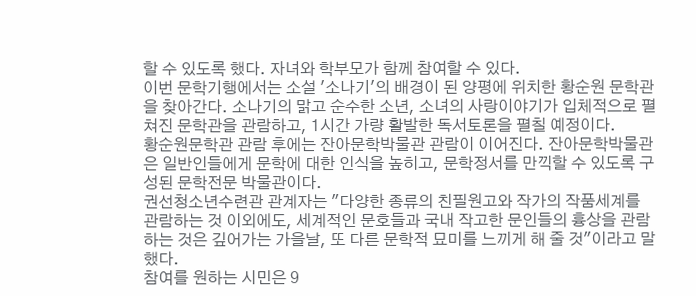할 수 있도록 했다. 자녀와 학부모가 함께 참여할 수 있다.
이번 문학기행에서는 소설 '소나기'의 배경이 된 양평에 위치한 황순원 문학관을 찾아간다. 소나기의 맑고 순수한 소년, 소녀의 사랑이야기가 입체적으로 펼쳐진 문학관을 관람하고, 1시간 가량 활발한 독서토론을 펼칠 예정이다.
황순원문학관 관람 후에는 잔아문학박물관 관람이 이어진다. 잔아문학박물관은 일반인들에게 문학에 대한 인식을 높히고, 문학정서를 만끽할 수 있도록 구성된 문학전문 박물관이다.
권선청소년수련관 관계자는 "다양한 종류의 친필원고와 작가의 작품세계를 관람하는 것 이외에도, 세계적인 문호들과 국내 작고한 문인들의 흉상을 관람하는 것은 깊어가는 가을날, 또 다른 문학적 묘미를 느끼게 해 줄 것"이라고 말했다.
참여를 원하는 시민은 9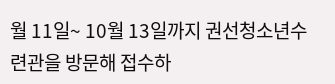월 11일~ 10월 13일까지 권선청소년수련관을 방문해 접수하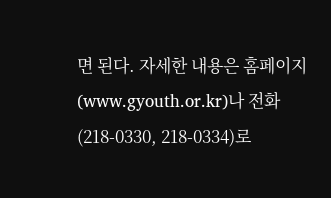면 된다. 자세한 내용은 홈페이지(www.gyouth.or.kr)나 전화(218-0330, 218-0334)로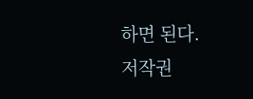하면 된다.
저작권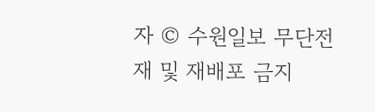자 © 수원일보 무단전재 및 재배포 금지